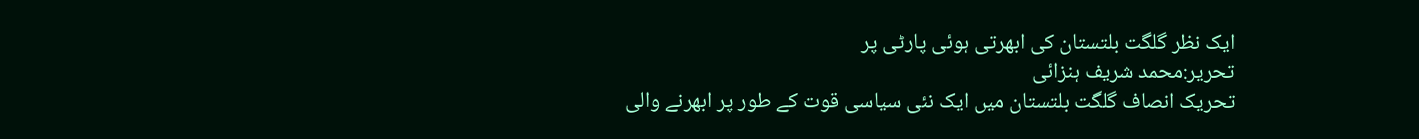ایک نظر گلگت بلتستان کی ابھرتی ہوئی پارٹی پر
تحریر:محمد شریف ہنزائی
تحریک انصاف گلگت بلتستان میں ایک نئی سیاسی قوت کے طور پر ابھرنے والی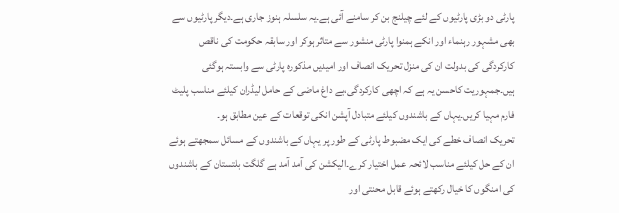پارٹی دو بڑی پارٹیوں کے لئے چیلنج بن کر سامنے آئی ہے۔یہ سلسلہ ہنوز جاری ہے۔دیگر پارٹیوں سے بھی مشہور رہنماء اور انکے ہمنوا پارٹی منشور سے متاثر ہوکر اور سابقہ حکومت کی ناقص کارکردگی کی بدولت ان کی منزل تحریک انصاف اور امیدیں مذکورہ پارٹی سے وابستہ ہوگئی ہیں۔جمہوریت کاحسن یہ ہے کہ اچھی کارکردگی،بے داغ ماضی کے حامل لیڈران کیلئے مناسب پلیٹ فارم مہیا کریں۔یہاں کے باشندوں کیلئے متبادل آپشن انکی توقعات کے عین مطابق ہو۔
تحریک انصاف خطے کی ایک مضبوط پارٹی کے طور پر یہاں کے باشندوں کے مسائل سمجھتے ہوئے ان کے حل کیلئے مناسب لائحہ عمل اختیار کرے۔الیکشن کی آمد آمد ہے گلگت بلتستان کے باشندوں کی امنگوں کا خیال رکھتے ہوئے قابل محنتی اور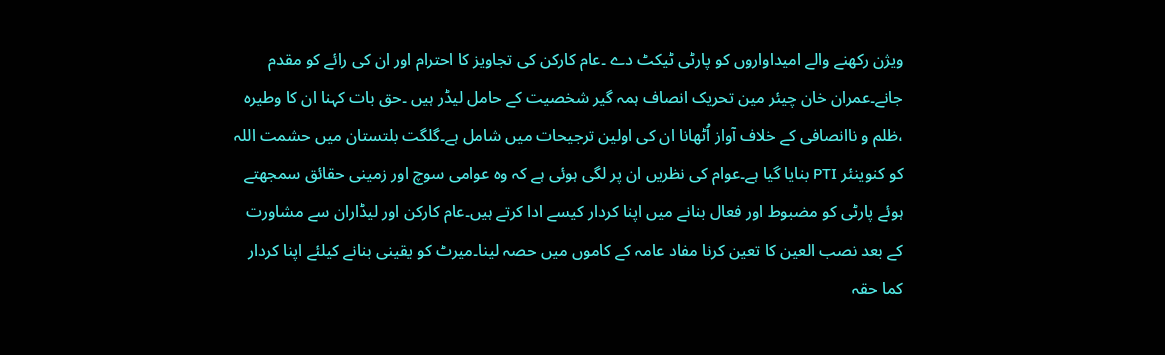ویژن رکھنے والے امیداواروں کو پارٹی ٹیکٹ دے ۔عام کارکن کی تجاویز کا احترام اور ان کی رائے کو مقدم جانے۔عمران خان چیئر مین تحریک انصاف ہمہ گیر شخصیت کے حامل لیڈر ہیں ۔حق بات کہنا ان کا وطیرہ ،ظلم و ناانصافی کے خلاف آواز اُٹھانا ان کی اولین ترجیحات میں شامل ہے۔گلگت بلتستان میں حشمت اللہ کو کنوینئر PTI بنایا گیا ہے۔عوام کی نظریں ان پر لگی ہوئی ہے کہ وہ عوامی سوچ اور زمینی حقائق سمجھتے ہوئے پارٹی کو مضبوط اور فعال بنانے میں اپنا کردار کیسے ادا کرتے ہیں۔عام کارکن اور لیڈاران سے مشاورت کے بعد نصب العین کا تعین کرنا مفاد عامہ کے کاموں میں حصہ لینا۔میرٹ کو یقینی بنانے کیلئے اپنا کردار کما حقہ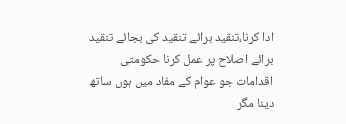ادا کرنا،تنقید برائے تنقید کی بجائے تنقید برائے اصلاح پر عمل کرنا حکومتی اقدامات جو عوام کے مفاد میں ہوں ساتھ دینا مگر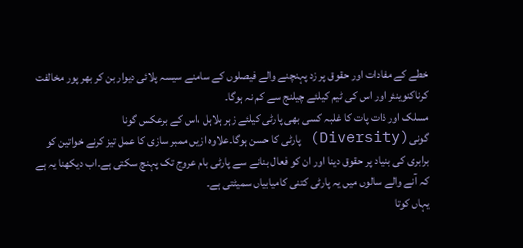خطے کے مفادات اور حقوق پر زد پہنچنے والے فیصلوں کے سامنے سیسہ پلائی دیوار بن کر بھر پور مخالفت کرناکنوینئر اور اس کی ٹیم کیلئے چیلنج سے کم نہ ہوگا۔
مسلک اور ذات پات کا غلبہ کسی بھی پارٹی کیلئے زہر ہلاہل ،اس کے برعکس گونا گونی(Diversity) پارٹی کا حسن ہوگا۔علاوہ ازیں ممبر سازی کا عمل تیز کرنے خواتین کو برابری کی بنیاد پر حقوق دینا اور ان کو فعال بنانے سے پارٹی بام عروج تک پہنچ سکتی ہے۔اب دیکھنا یہ ہے کہ آنے والے سالوں میں یہ پارٹی کتنی کامیابیاں سمیٹتی ہے۔
یہاں کوتا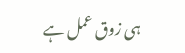ہی زوق عمل ہے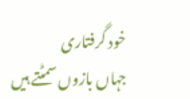خود گرفتاری
جہاں بازوں سمٹتے ہیں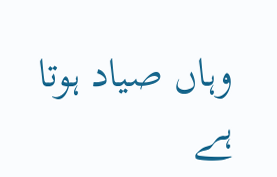وہاں صیاد ہوتا ہے